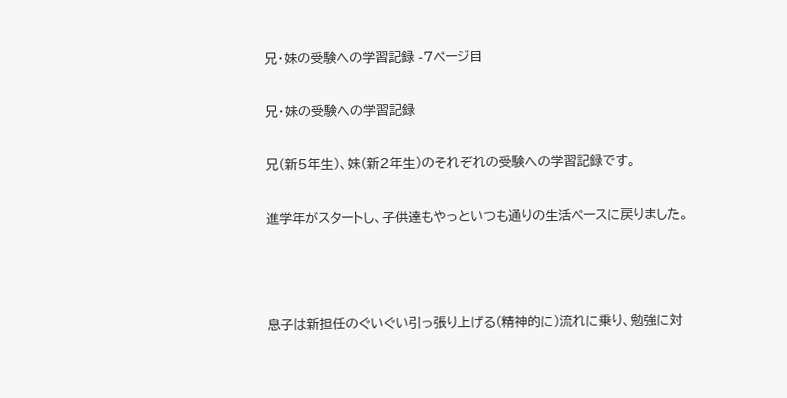兄・妹の受験への学習記録 -7ページ目

兄・妹の受験への学習記録

兄(新5年生)、妹(新2年生)のそれぞれの受験への学習記録です。

進学年がスタートし、子供達もやっといつも通りの生活ペースに戻りました。



息子は新担任のぐいぐい引っ張り上げる(精神的に)流れに乗り、勉強に対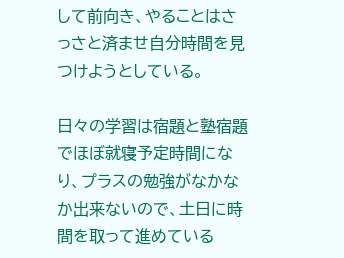して前向き、やることはさっさと済ませ自分時間を見つけようとしている。

日々の学習は宿題と塾宿題でほぼ就寝予定時間になり、プラスの勉強がなかなか出来ないので、土日に時間を取って進めている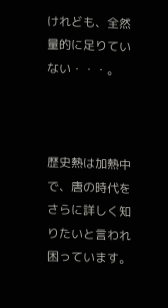けれども、全然量的に足りていない・・・。



歴史熱は加熱中で、唐の時代をさらに詳しく知りたいと言われ困っています。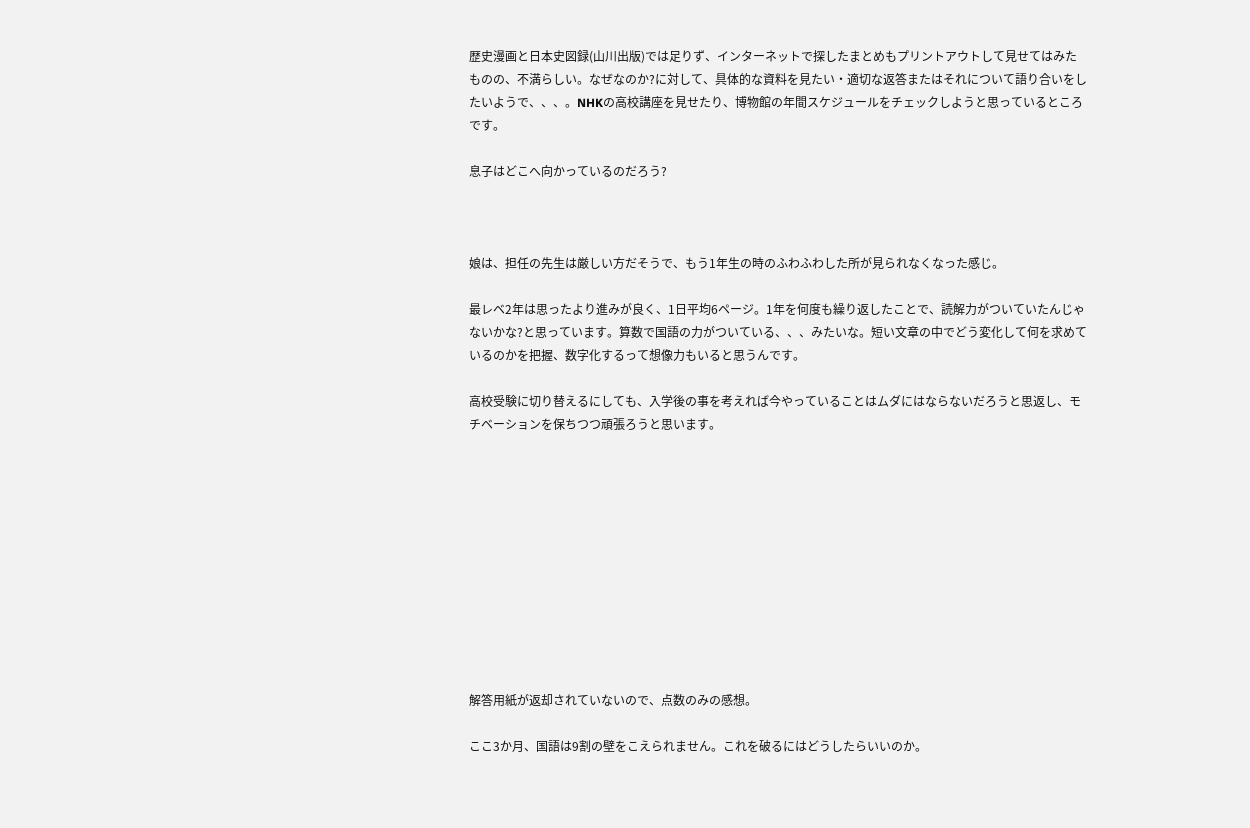歴史漫画と日本史図録(山川出版)では足りず、インターネットで探したまとめもプリントアウトして見せてはみたものの、不満らしい。なぜなのか?に対して、具体的な資料を見たい・適切な返答またはそれについて語り合いをしたいようで、、、。NHKの高校講座を見せたり、博物館の年間スケジュールをチェックしようと思っているところです。

息子はどこへ向かっているのだろう?



娘は、担任の先生は厳しい方だそうで、もう1年生の時のふわふわした所が見られなくなった感じ。

最レベ2年は思ったより進みが良く、1日平均6ページ。1年を何度も繰り返したことで、読解力がついていたんじゃないかな?と思っています。算数で国語の力がついている、、、みたいな。短い文章の中でどう変化して何を求めているのかを把握、数字化するって想像力もいると思うんです。

高校受験に切り替えるにしても、入学後の事を考えれば今やっていることはムダにはならないだろうと思返し、モチベーションを保ちつつ頑張ろうと思います。











解答用紙が返却されていないので、点数のみの感想。

ここ3か月、国語は9割の壁をこえられません。これを破るにはどうしたらいいのか。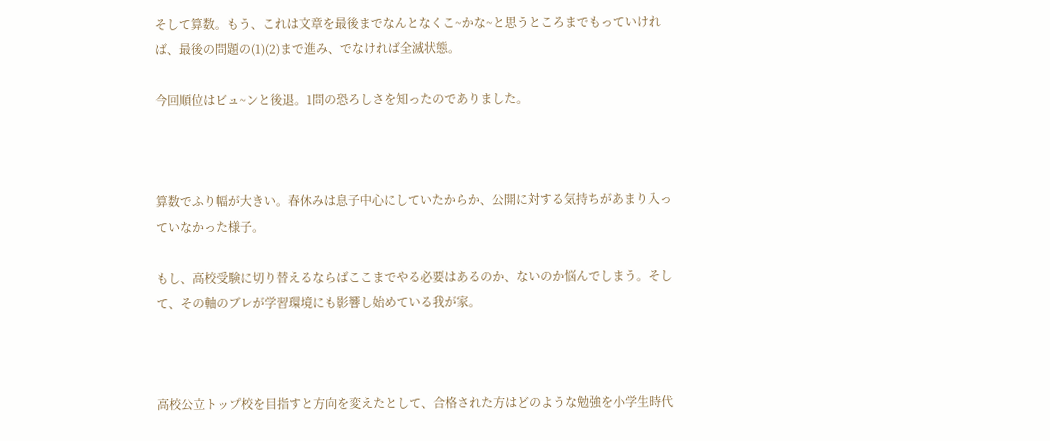そして算数。もう、これは文章を最後までなんとなくこ~かな~と思うところまでもっていければ、最後の問題の(1)(2)まで進み、でなければ全滅状態。

今回順位はビュ~ンと後退。1問の恐ろしさを知ったのでありました。



算数でふり幅が大きい。春休みは息子中心にしていたからか、公開に対する気持ちがあまり入っていなかった様子。

もし、高校受験に切り替えるならばここまでやる必要はあるのか、ないのか悩んでしまう。そして、その軸のブレが学習環境にも影響し始めている我が家。



高校公立トップ校を目指すと方向を変えたとして、合格された方はどのような勉強を小学生時代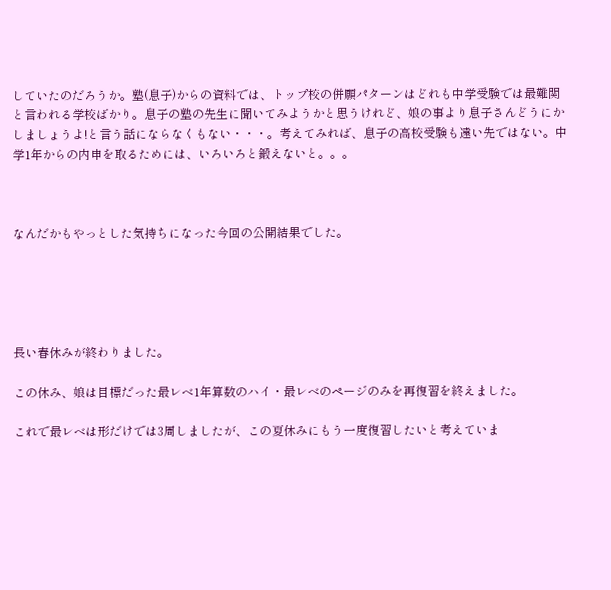していたのだろうか。塾(息子)からの資料では、トップ校の併願パターンはどれも中学受験では最難関と言われる学校ばかり。息子の塾の先生に聞いてみようかと思うけれど、娘の事より息子さんどうにかしましょうよ!と言う話にならなくもない・・・。考えてみれば、息子の高校受験も遠い先ではない。中学1年からの内申を取るためには、いろいろと鍛えないと。。。



なんだかもやっとした気持ちになった今回の公開結果でした。





長い春休みが終わりました。

この休み、娘は目標だった最レベ1年算数のハイ・最レベのページのみを再復習を終えました。

これで最レベは形だけでは3周しましたが、この夏休みにもう一度復習したいと考えていま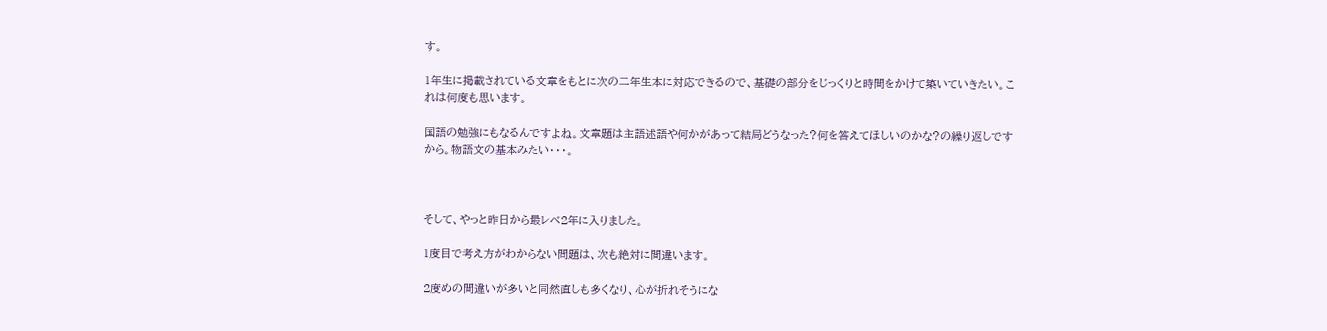す。

1年生に掲載されている文章をもとに次の二年生本に対応できるので、基礎の部分をじっくりと時間をかけて築いていきたい。これは何度も思います。

国語の勉強にもなるんですよね。文章題は主語述語や何かがあって結局どうなった?何を答えてほしいのかな?の繰り返しですから。物語文の基本みたい・・・。



そして、やっと昨日から最レベ2年に入りました。

1度目で考え方がわからない問題は、次も絶対に間違います。

2度めの間違いが多いと同然直しも多くなり、心が折れそうにな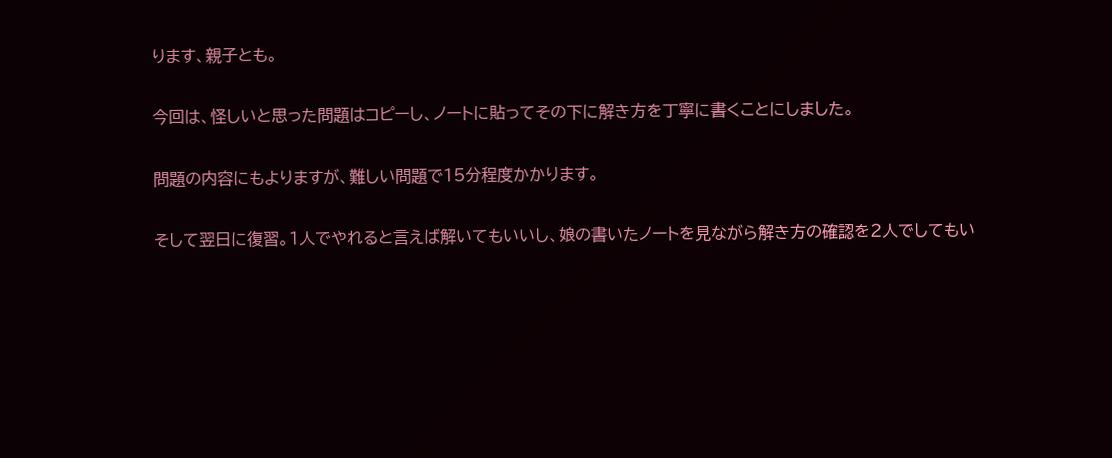ります、親子とも。

今回は、怪しいと思った問題はコピーし、ノートに貼ってその下に解き方を丁寧に書くことにしました。

問題の内容にもよりますが、難しい問題で15分程度かかります。

そして翌日に復習。1人でやれると言えば解いてもいいし、娘の書いたノートを見ながら解き方の確認を2人でしてもい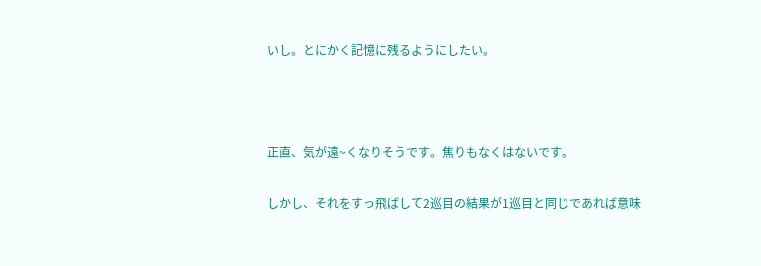いし。とにかく記憶に残るようにしたい。



正直、気が遠~くなりそうです。焦りもなくはないです。

しかし、それをすっ飛ばして2巡目の結果が1巡目と同じであれば意味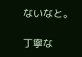ないなと。

丁寧な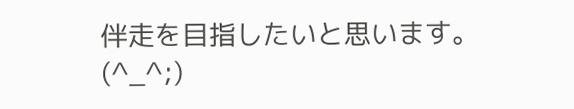伴走を目指したいと思います。(^_^;)